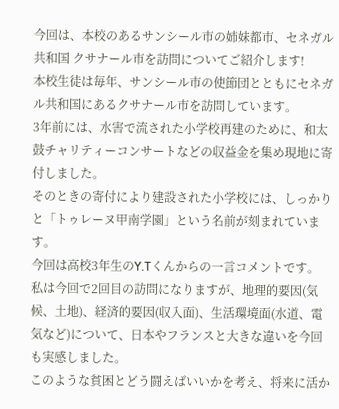今回は、本校のあるサンシール市の姉妹都市、セネガル共和国 クサナール市を訪問についてご紹介します!
本校生徒は毎年、サンシール市の使節団とともにセネガル共和国にあるクサナール市を訪問しています。
3年前には、水害で流された小学校再建のために、和太鼓チャリティーコンサートなどの収益金を集め現地に寄付しました。
そのときの寄付により建設された小学校には、しっかりと「トゥレーヌ甲南学園」という名前が刻まれています。
今回は高校3年生のY.Tくんからの一言コメントです。
私は今回で2回目の訪問になりますが、地理的要因(気候、土地)、経済的要因(収入面)、生活環境面(水道、電気など)について、日本やフランスと大きな違いを今回も実感しました。
このような貧困とどう闘えばいいかを考え、将来に活か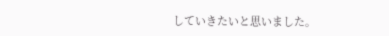していきたいと思いました。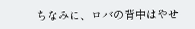ちなみに、ロバの背中はやせ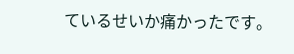ているせいか痛かったです。